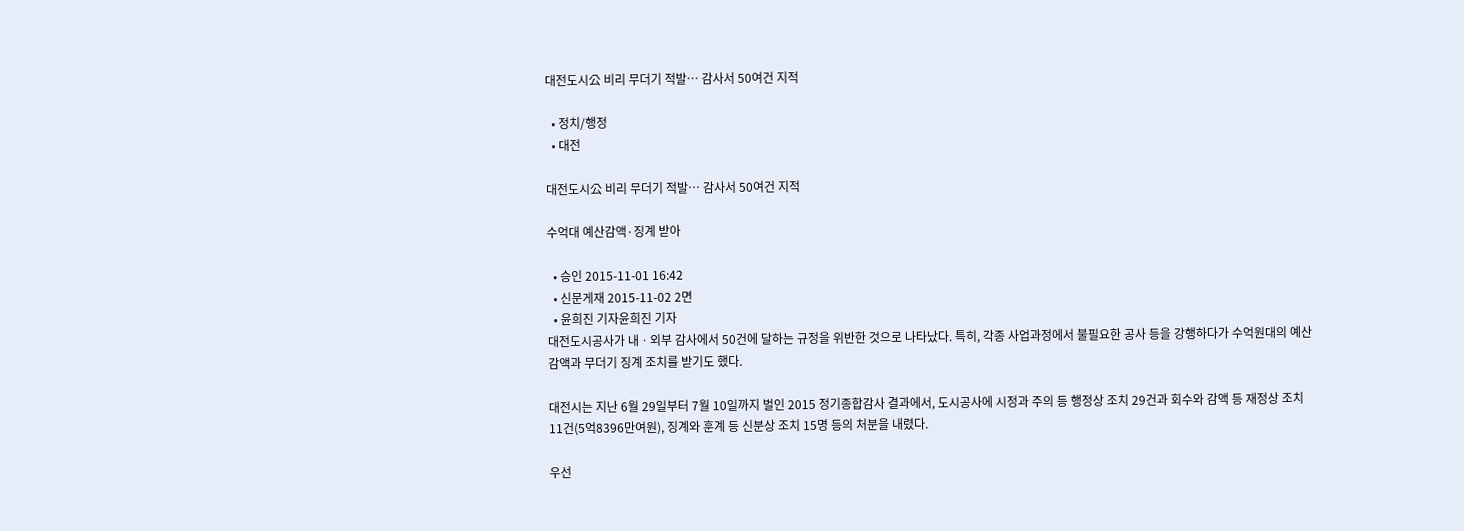대전도시公 비리 무더기 적발… 감사서 50여건 지적

  • 정치/행정
  • 대전

대전도시公 비리 무더기 적발… 감사서 50여건 지적

수억대 예산감액·징계 받아

  • 승인 2015-11-01 16:42
  • 신문게재 2015-11-02 2면
  • 윤희진 기자윤희진 기자
대전도시공사가 내ㆍ외부 감사에서 50건에 달하는 규정을 위반한 것으로 나타났다. 특히, 각종 사업과정에서 불필요한 공사 등을 강행하다가 수억원대의 예산 감액과 무더기 징계 조치를 받기도 했다.

대전시는 지난 6월 29일부터 7월 10일까지 벌인 2015 정기종합감사 결과에서, 도시공사에 시정과 주의 등 행정상 조치 29건과 회수와 감액 등 재정상 조치 11건(5억8396만여원), 징계와 훈계 등 신분상 조치 15명 등의 처분을 내렸다.

우선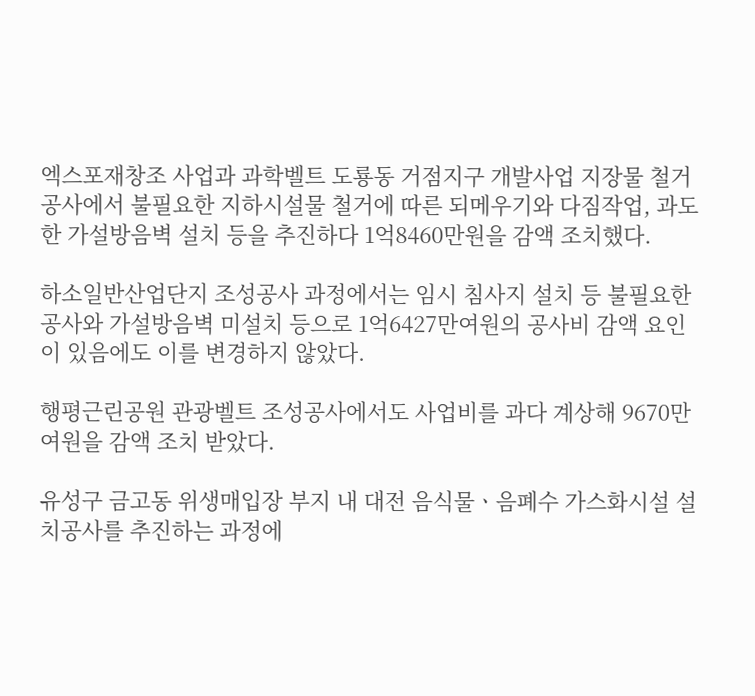엑스포재창조 사업과 과학벨트 도룡동 거점지구 개발사업 지장물 철거공사에서 불필요한 지하시설물 철거에 따른 되메우기와 다짐작업, 과도한 가설방음벽 설치 등을 추진하다 1억8460만원을 감액 조치했다.

하소일반산업단지 조성공사 과정에서는 임시 침사지 설치 등 불필요한 공사와 가설방음벽 미설치 등으로 1억6427만여원의 공사비 감액 요인이 있음에도 이를 변경하지 않았다.

행평근린공원 관광벨트 조성공사에서도 사업비를 과다 계상해 9670만여원을 감액 조치 받았다.

유성구 금고동 위생매입장 부지 내 대전 음식물ㆍ음폐수 가스화시설 설치공사를 추진하는 과정에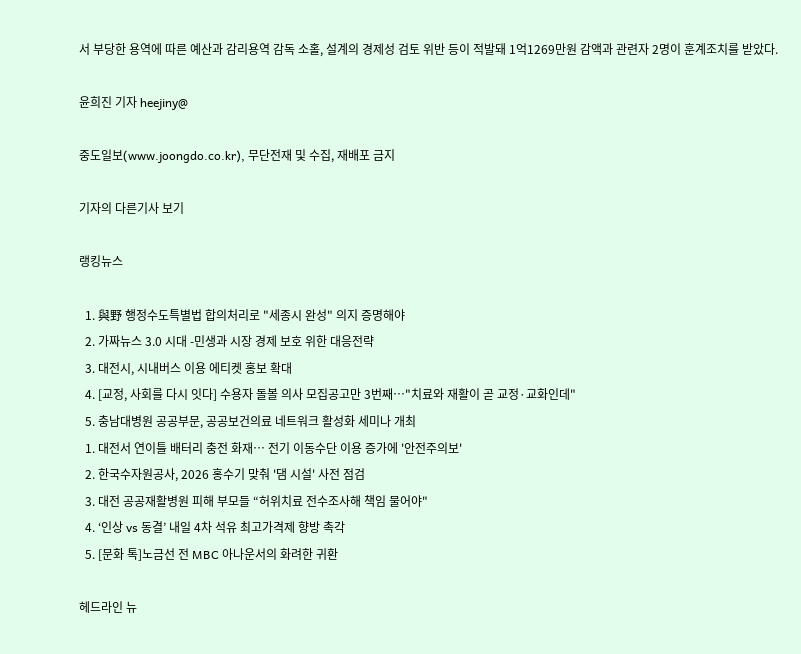서 부당한 용역에 따른 예산과 감리용역 감독 소홀, 설계의 경제성 검토 위반 등이 적발돼 1억1269만원 감액과 관련자 2명이 훈계조치를 받았다.

윤희진 기자 heejiny@

중도일보(www.joongdo.co.kr), 무단전재 및 수집, 재배포 금지

기자의 다른기사 보기

랭킹뉴스

  1. 與野 행정수도특별법 합의처리로 "세종시 완성" 의지 증명해야
  2. 가짜뉴스 3.0 시대 -민생과 시장 경제 보호 위한 대응전략
  3. 대전시, 시내버스 이용 에티켓 홍보 확대
  4. [교정, 사회를 다시 잇다] 수용자 돌볼 의사 모집공고만 3번째…"치료와 재활이 곧 교정·교화인데"
  5. 충남대병원 공공부문, 공공보건의료 네트워크 활성화 세미나 개최
  1. 대전서 연이틀 배터리 충전 화재… 전기 이동수단 이용 증가에 '안전주의보'
  2. 한국수자원공사, 2026 홍수기 맞춰 '댐 시설' 사전 점검
  3. 대전 공공재활병원 피해 부모들 “허위치료 전수조사해 책임 물어야"
  4. ‘인상 vs 동결’ 내일 4차 석유 최고가격제 향방 촉각
  5. [문화 톡]노금선 전 MBC 아나운서의 화려한 귀환

헤드라인 뉴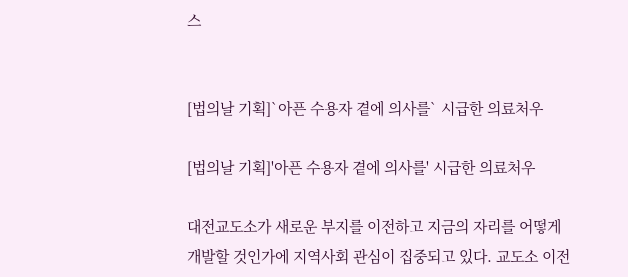스


[법의날 기획]`아픈 수용자 곁에 의사를` 시급한 의료처우

[법의날 기획]'아픈 수용자 곁에 의사를' 시급한 의료처우

대전교도소가 새로운 부지를 이전하고 지금의 자리를 어떻게 개발할 것인가에 지역사회 관심이 집중되고 있다. 교도소 이전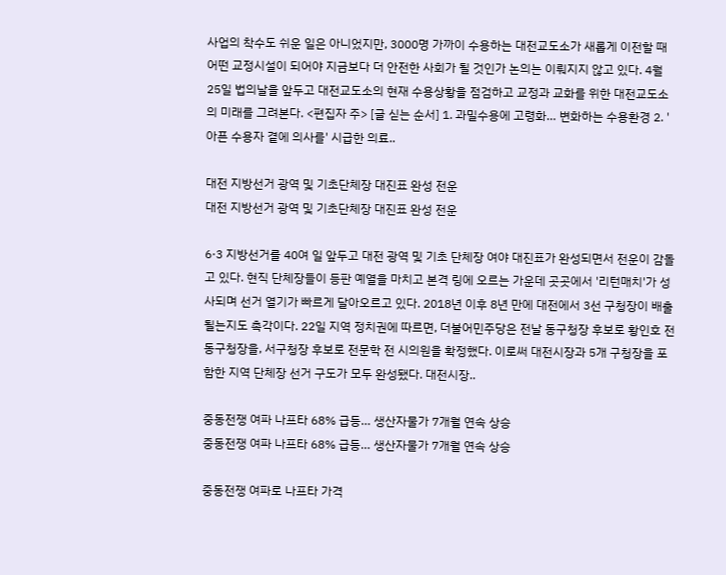사업의 착수도 쉬운 일은 아니었지만, 3000명 가까이 수용하는 대전교도소가 새롭게 이전할 때 어떤 교정시설이 되어야 지금보다 더 안전한 사회가 될 것인가 논의는 이뤄지지 않고 있다. 4월 25일 법의날을 앞두고 대전교도소의 현재 수용상황을 점검하고 교정과 교화를 위한 대전교도소의 미래를 그려본다. <편집자 주> [글 싣는 순서] 1. 과밀수용에 고령화… 변화하는 수용환경 2. '아픈 수용자 곁에 의사를' 시급한 의료..

대전 지방선거 광역 및 기초단체장 대진표 완성 전운
대전 지방선거 광역 및 기초단체장 대진표 완성 전운

6·3 지방선거를 40여 일 앞두고 대전 광역 및 기초 단체장 여야 대진표가 완성되면서 전운이 감돌고 있다. 현직 단체장들이 등판 예열을 마치고 본격 링에 오르는 가운데 곳곳에서 '리턴매치'가 성사되며 선거 열기가 빠르게 달아오르고 있다. 2018년 이후 8년 만에 대전에서 3선 구청장이 배출될는지도 촉각이다. 22일 지역 정치권에 따르면, 더불어민주당은 전날 동구청장 후보로 황인호 전 동구청장을, 서구청장 후보로 전문학 전 시의원을 확정했다. 이로써 대전시장과 5개 구청장을 포함한 지역 단체장 선거 구도가 모두 완성됐다. 대전시장..

중동전쟁 여파 나프타 68% 급등… 생산자물가 7개월 연속 상승
중동전쟁 여파 나프타 68% 급등… 생산자물가 7개월 연속 상승

중동전쟁 여파로 나프타 가격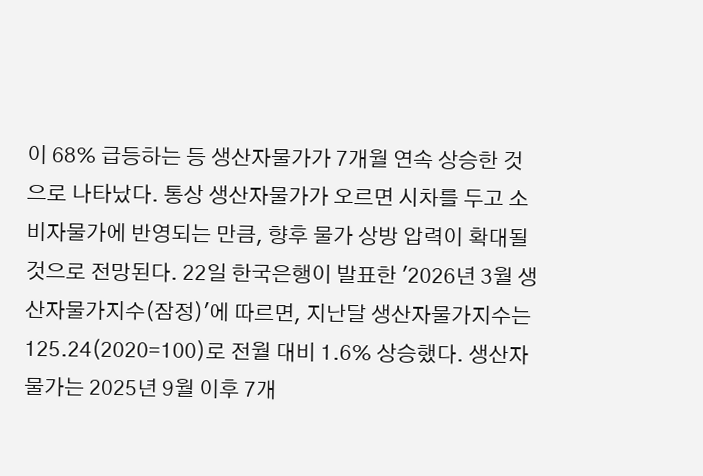이 68% 급등하는 등 생산자물가가 7개월 연속 상승한 것으로 나타났다. 통상 생산자물가가 오르면 시차를 두고 소비자물가에 반영되는 만큼, 향후 물가 상방 압력이 확대될 것으로 전망된다. 22일 한국은행이 발표한 '2026년 3월 생산자물가지수(잠정)'에 따르면, 지난달 생산자물가지수는 125.24(2020=100)로 전월 대비 1.6% 상승했다. 생산자물가는 2025년 9월 이후 7개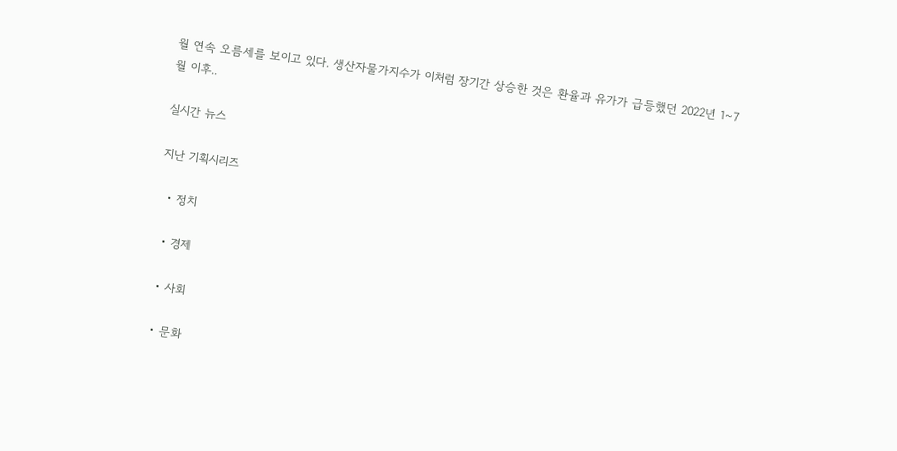월 연속 오름세를 보이고 있다. 생산자물가지수가 이처럼 장기간 상승한 것은 환율과 유가가 급등했던 2022년 1~7월 이후..

실시간 뉴스

지난 기획시리즈

  • 정치

  • 경제

  • 사회

  • 문화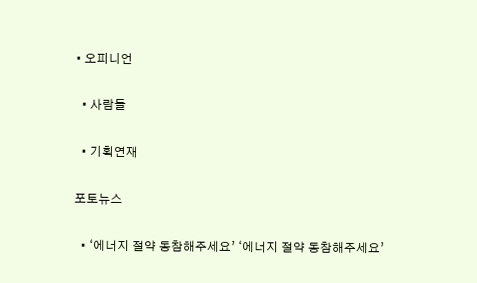• 오피니언

  • 사람들

  • 기획연재

포토뉴스

  • ‘에너지 절약 동참해주세요’ ‘에너지 절약 동참해주세요’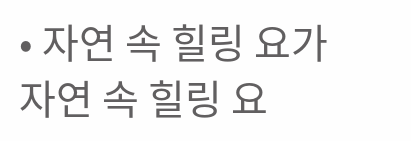• 자연 속 힐링 요가 자연 속 힐링 요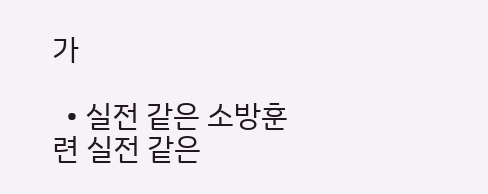가

  • 실전 같은 소방훈련 실전 같은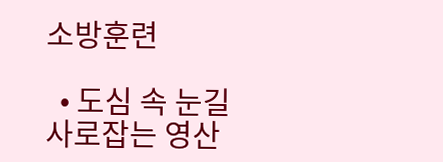소방훈련

  • 도심 속 눈길 사로잡는 영산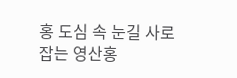홍 도심 속 눈길 사로잡는 영산홍